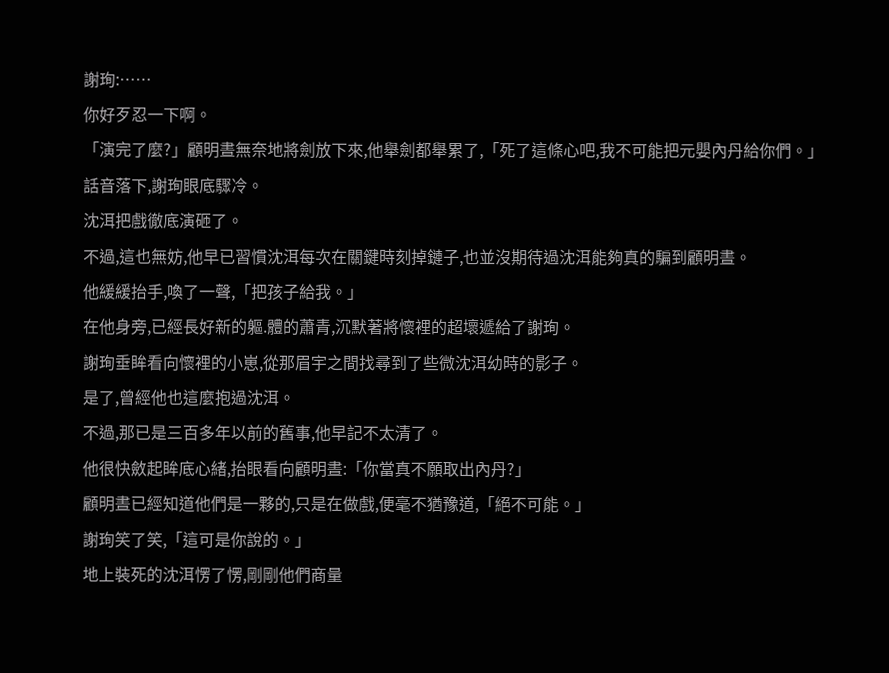謝珣:……
你好歹忍一下啊。
「演完了麼?」顧明晝無奈地將劍放下來,他舉劍都舉累了,「死了這條心吧,我不可能把元嬰內丹給你們。」
話音落下,謝珣眼底驟冷。
沈洱把戲徹底演砸了。
不過,這也無妨,他早已習慣沈洱每次在關鍵時刻掉鏈子,也並沒期待過沈洱能夠真的騙到顧明晝。
他緩緩抬手,喚了一聲,「把孩子給我。」
在他身旁,已經長好新的軀.體的蕭青,沉默著將懷裡的超壞遞給了謝珣。
謝珣垂眸看向懷裡的小崽,從那眉宇之間找尋到了些微沈洱幼時的影子。
是了,曾經他也這麼抱過沈洱。
不過,那已是三百多年以前的舊事,他早記不太清了。
他很快斂起眸底心緒,抬眼看向顧明晝:「你當真不願取出內丹?」
顧明晝已經知道他們是一夥的,只是在做戲,便毫不猶豫道,「絕不可能。」
謝珣笑了笑,「這可是你說的。」
地上裝死的沈洱愣了愣,剛剛他們商量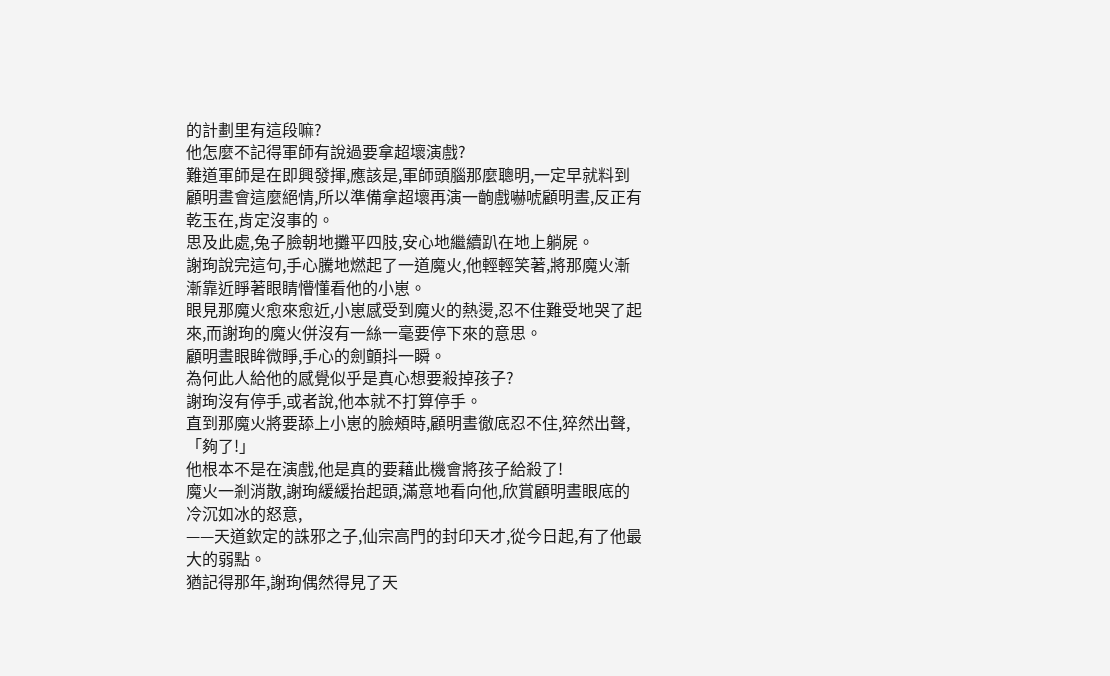的計劃里有這段嘛?
他怎麼不記得軍師有說過要拿超壞演戲?
難道軍師是在即興發揮,應該是,軍師頭腦那麼聰明,一定早就料到顧明晝會這麼絕情,所以準備拿超壞再演一齣戲嚇唬顧明晝,反正有乾玉在,肯定沒事的。
思及此處,兔子臉朝地攤平四肢,安心地繼續趴在地上躺屍。
謝珣說完這句,手心騰地燃起了一道魔火,他輕輕笑著,將那魔火漸漸靠近睜著眼睛懵懂看他的小崽。
眼見那魔火愈來愈近,小崽感受到魔火的熱燙,忍不住難受地哭了起來,而謝珣的魔火併沒有一絲一毫要停下來的意思。
顧明晝眼眸微睜,手心的劍顫抖一瞬。
為何此人給他的感覺似乎是真心想要殺掉孩子?
謝珣沒有停手,或者說,他本就不打算停手。
直到那魔火將要舔上小崽的臉頰時,顧明晝徹底忍不住,猝然出聲,「夠了!」
他根本不是在演戲,他是真的要藉此機會將孩子給殺了!
魔火一剎消散,謝珣緩緩抬起頭,滿意地看向他,欣賞顧明晝眼底的冷沉如冰的怒意,
——天道欽定的誅邪之子,仙宗高門的封印天才,從今日起,有了他最大的弱點。
猶記得那年,謝珣偶然得見了天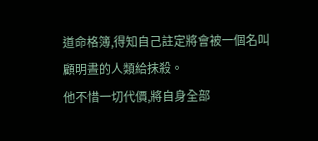道命格簿,得知自己註定將會被一個名叫顧明晝的人類給抹殺。
他不惜一切代價,將自身全部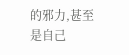的邪力,甚至是自己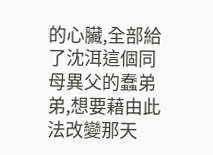的心臟,全部給了沈洱這個同母異父的蠢弟弟,想要藉由此法改變那天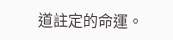道註定的命運。